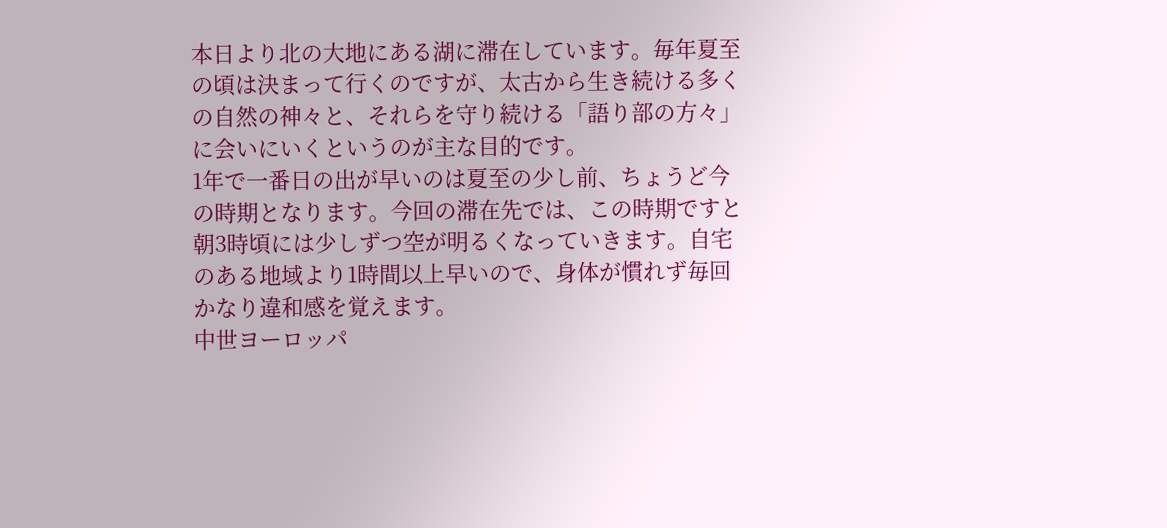本日より北の大地にある湖に滞在しています。毎年夏至の頃は決まって行くのですが、太古から生き続ける多くの自然の神々と、それらを守り続ける「語り部の方々」に会いにいくというのが主な目的です。
1年で一番日の出が早いのは夏至の少し前、ちょうど今の時期となります。今回の滞在先では、この時期ですと朝3時頃には少しずつ空が明るくなっていきます。自宅のある地域より1時間以上早いので、身体が慣れず毎回かなり違和感を覚えます。
中世ヨーロッパ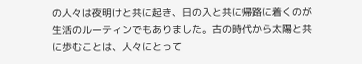の人々は夜明けと共に起き、日の入と共に帰路に着くのが生活のルーティンでもありました。古の時代から太陽と共に歩むことは、人々にとって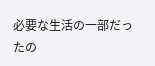必要な生活の一部だったの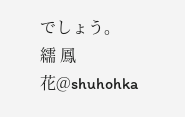でしょう。
繻 鳳花@shuhohka